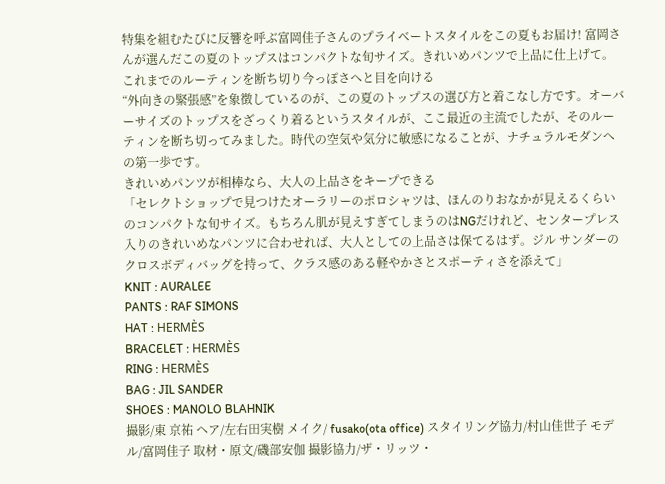特集を組むたびに反響を呼ぶ富岡佳子さんのプライベートスタイルをこの夏もお届け! 富岡さんが選んだこの夏のトップスはコンパクトな旬サイズ。きれいめパンツで上品に仕上げて。
これまでのルーティンを断ち切り今っぽさへと目を向ける
“外向きの緊張感”を象徴しているのが、この夏のトップスの選び方と着こなし方です。オーバーサイズのトップスをざっくり着るというスタイルが、ここ最近の主流でしたが、そのルーティンを断ち切ってみました。時代の空気や気分に敏感になることが、ナチュラルモダンへの第一歩です。
きれいめパンツが相棒なら、大人の上品さをキープできる
「セレクトショップで見つけたオーラリーのポロシャツは、ほんのりおなかが見えるくらいのコンパクトな旬サイズ。もちろん肌が見えすぎてしまうのはNGだけれど、センタープレス入りのきれいめなパンツに合わせれば、大人としての上品さは保てるはず。ジル サンダーのクロスボディバッグを持って、クラス感のある軽やかさとスポーティさを添えて」
KNIT : AURALEE
PANTS : RAF SIMONS
HAT : HERMÈS
BRACELET : HERMÈS
RING : HERMÈS
BAG : JIL SANDER
SHOES : MANOLO BLAHNIK
撮影/東 京祐 ヘア/左右田実樹 メイク/ fusako(ota office) スタイリング協力/村山佳世子 モデル/富岡佳子 取材・原文/磯部安伽 撮影協力/ザ・リッツ・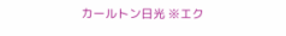カールトン日光 ※エク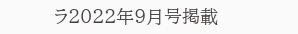ラ2022年9月号掲載